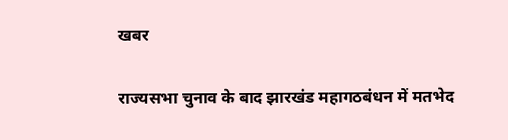खबर

राज्यसभा चुनाव के बाद झारखंड महागठबंधन में मतभेद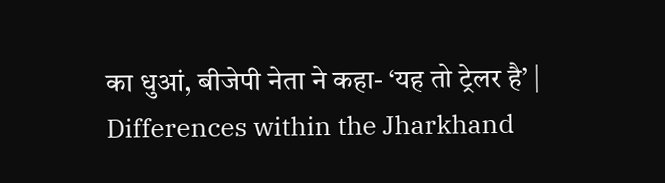का धुआं, बीजेपी नेता ने कहा- ‘यह तो ट्रेलर है’ | Differences within the Jharkhand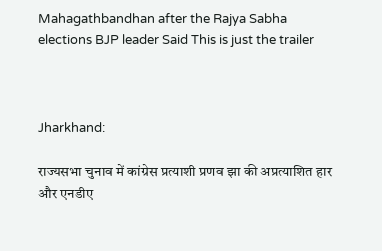Mahagathbandhan after the Rajya Sabha elections BJP leader Said This is just the trailer



Jharkhand:

राज्यसभा चुनाव में कांग्रेस प्रत्याशी प्रणव झा की अप्रत्याशित हार और एनडीए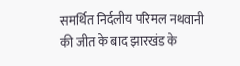समर्थित निर्दलीय परिमल नथवानी की जीत के बाद झारखंड के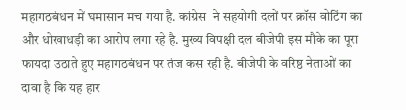महागठबंधन में घमासान मच गया है. कांग्रेस  ने सहयोगी दलों पर क्रॉस वोटिंग का और धोखाधड़ी का आरोप लगा रहे है. मुख्य विपक्षी दल बीजेपी इस मौके का पूरा फायदा उठाते हुए महागठबंधन पर तंज कस रही है. बीजेपी के वरिष्ठ नेताओं का दावा है कि यह हार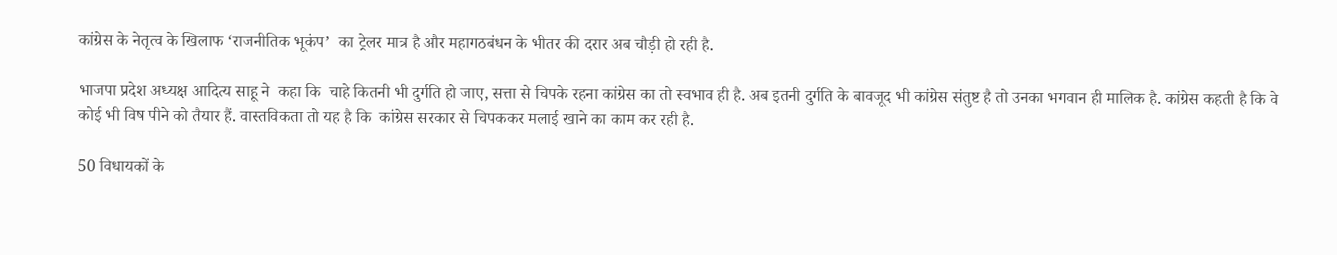कांग्रेस के नेतृत्व के खिलाफ ‘राजनीतिक भूकंप’  का ट्रेलर मात्र है और महागठबंधन के भीतर की दरार अब चौड़ी हो रही है.

भाजपा प्रदेश अध्यक्ष आदित्य साहू ने  कहा कि  चाहे कितनी भी दुर्गति हो जाए, सत्ता से चिपके रहना कांग्रेस का तो स्वभाव ही है. अब इतनी दुर्गति के बावजूद भी कांग्रेस संतुष्ट है तो उनका भगवान ही मालिक है. कांग्रेस कहती है कि वे कोई भी विष पीने को तैयार हैं. वास्तविकता तो यह है कि  कांग्रेस सरकार से चिपककर मलाई खाने का काम कर रही है.

50 विधायकों के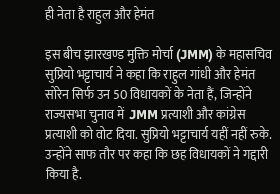ही नेता है राहुल और हेमंत

इस बीच झारखण्ड मुक्ति मोर्चा (JMM) के महासचिव सुप्रियो भट्टाचार्य ने कहा कि राहुल गांधी और हेमंत सोरेन सिर्फ उन 50 विधायकों के नेता हैं, जिन्होंने राज्यसभा चुनाव में  JMM प्रत्याशी और कांग्रेस प्रत्याशी को वोट दिया. सुप्रियो भट्टाचार्य यहीं नहीं रुके. उन्होंने साफ तौर पर कहा कि छह विधायकों ने गद्दारी किया है.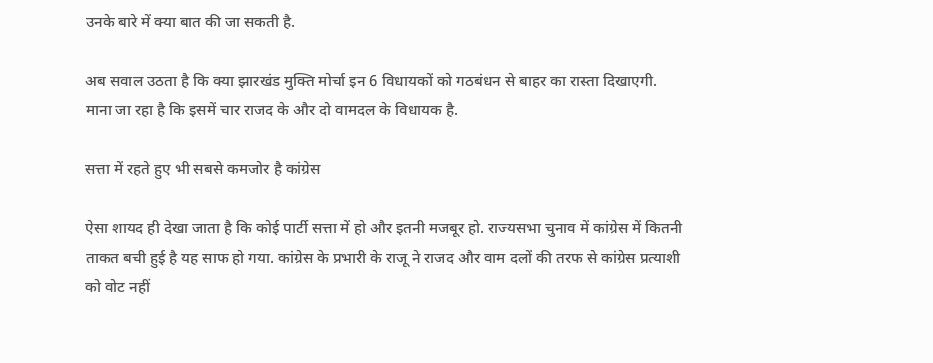उनके बारे में क्या बात की जा सकती है.

अब सवाल उठता है कि क्या झारखंड मुक्ति मोर्चा इन 6 विधायकों को गठबंधन से बाहर का रास्ता दिखाएगी. माना जा रहा है कि इसमें चार राजद के और दो वामदल के विधायक है.

सत्ता में रहते हुए भी सबसे कमजोर है कांग्रेस

ऐसा शायद ही देखा जाता है कि कोई पार्टी सत्ता में हो और इतनी मजबूर हो. राज्यसभा चुनाव में कांग्रेस में कितनी ताकत बची हुई है यह साफ हो गया. कांग्रेस के प्रभारी के राजू ने राजद और वाम दलों की तरफ से कांग्रेस प्रत्याशी को वोट नहीं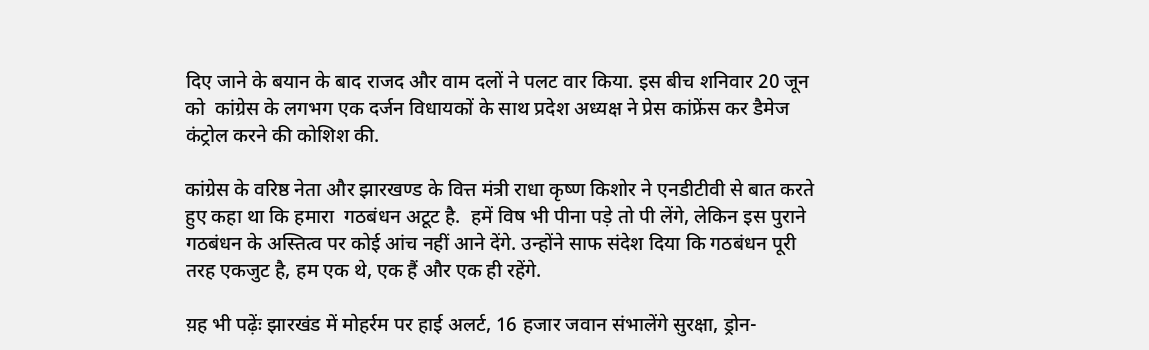दिए जाने के बयान के बाद राजद और वाम दलों ने पलट वार किया. इस बीच शनिवार 20 जून को  कांग्रेस के लगभग एक दर्जन विधायकों के साथ प्रदेश अध्यक्ष ने प्रेस कांफ्रेंस कर डैमेज कंट्रोल करने की कोशिश की.

कांग्रेस के वरिष्ठ नेता और झारखण्ड के वित्त मंत्री राधा कृष्ण किशोर ने एनडीटीवी से बात करते हुए कहा था कि हमारा  गठबंधन अटूट है.  हमें विष भी पीना पड़े तो पी लेंगे, लेकिन इस पुराने गठबंधन के अस्तित्व पर कोई आंच नहीं आने देंगे. उन्होंने साफ संदेश दिया कि गठबंधन पूरी तरह एकजुट है, हम एक थे, एक हैं और एक ही रहेंगे.

य़ह भी पढ़ेंः झारखंड में मोहर्रम पर हाई अलर्ट, 16 हजार जवान संभालेंगे सुरक्षा, ड्रोन-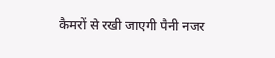कैमरों से रखी जाएगी पैनी नजर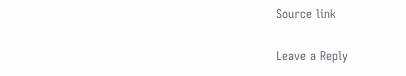Source link

Leave a Reply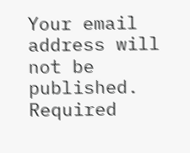Your email address will not be published. Required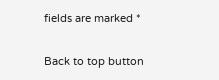fields are marked *

Back to top button